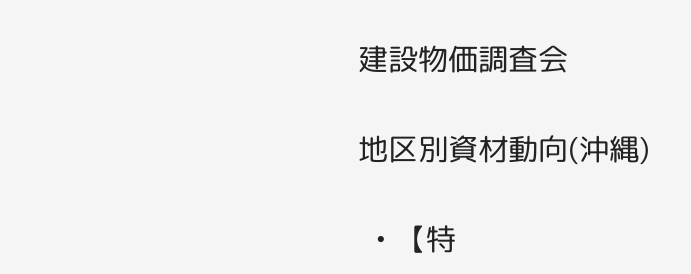建設物価調査会

地区別資材動向(沖縄)

  • 【特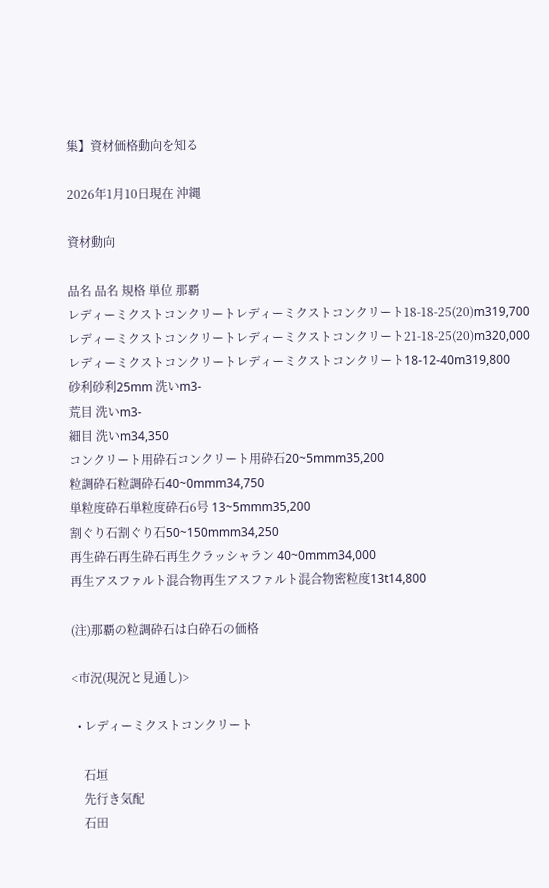集】資材価格動向を知る

2026年1月10日現在 沖縄

資材動向

品名 品名 規格 単位 那覇
レディーミクストコンクリートレディーミクストコンクリート18-18-25(20)m319,700
レディーミクストコンクリートレディーミクストコンクリート21-18-25(20)m320,000
レディーミクストコンクリートレディーミクストコンクリート18-12-40m319,800
砂利砂利25mm 洗いm3-
荒目 洗いm3-
細目 洗いm34,350
コンクリート用砕石コンクリート用砕石20~5mmm35,200
粒調砕石粒調砕石40~0mmm34,750
単粒度砕石単粒度砕石6号 13~5mmm35,200
割ぐり石割ぐり石50~150mmm34,250
再生砕石再生砕石再生クラッシャラン 40~0mmm34,000
再生アスファルト混合物再生アスファルト混合物密粒度13t14,800

(注)那覇の粒調砕石は白砕石の価格

<市況(現況と見通し)>

  • レディーミクストコンクリート

    石垣
    先行き気配
    石田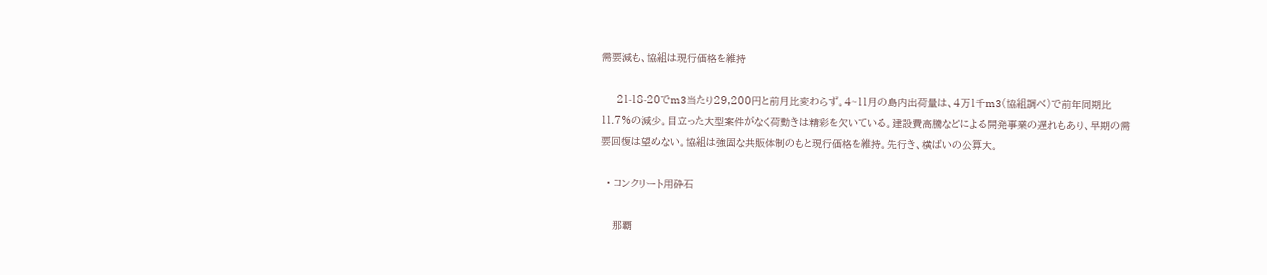需要減も、協組は現行価格を維持

     21-18-20でm3当たり29,200円と前月比変わらず。4~11月の島内出荷量は、4万1千m3(協組調べ)で前年同期比11.7%の減少。目立った大型案件がなく荷動きは精彩を欠いている。建設費高騰などによる開発事業の遅れもあり、早期の需要回復は望めない。協組は強固な共販体制のもと現行価格を維持。先行き、横ばいの公算大。

  • コンクリート用砕石

    那覇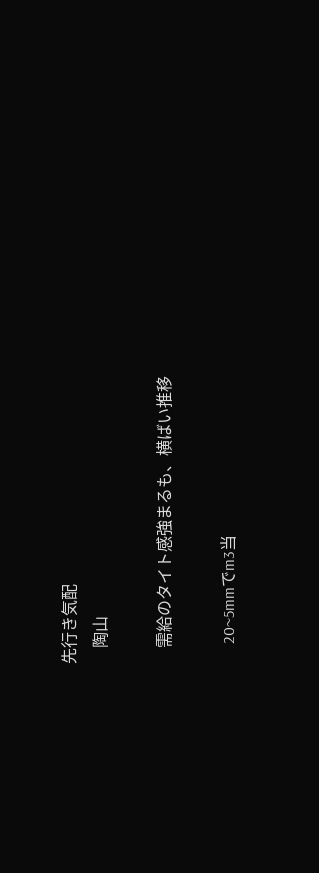先行き気配
    陶山

    需給のタイト感強まるも、横ばい推移

     20~5mmでm3当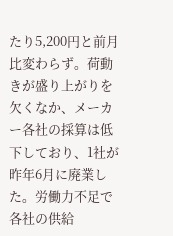たり5,200円と前月比変わらず。荷動きが盛り上がりを欠くなか、メーカー各社の採算は低下しており、1社が昨年6月に廃業した。労働力不足で各社の供給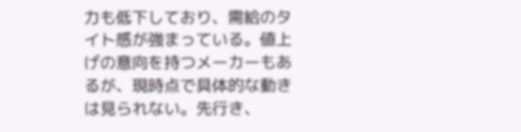力も低下しており、需給のタイト感が強まっている。値上げの意向を持つメーカーもあるが、現時点で具体的な動きは見られない。先行き、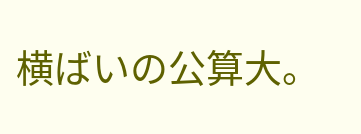横ばいの公算大。